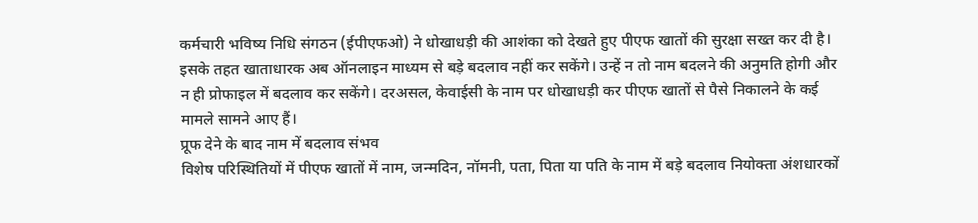कर्मचारी भविष्य निधि संगठन (ईपीएफओ) ने धोखाधड़ी की आशंका को देखते हुए पीएफ खातों की सुरक्षा सख्त कर दी है। इसके तहत खाताधारक अब ऑनलाइन माध्यम से बड़े बदलाव नहीं कर सकेंगे। उन्हें न तो नाम बदलने की अनुमति होगी और न ही प्रोफाइल में बदलाव कर सकेंगे। दरअसल, केवाईसी के नाम पर धोखाधड़ी कर पीएफ खातों से पैसे निकालने के कई मामले सामने आए हैं।
प्रूफ देने के बाद नाम में बदलाव संभव
विशेष परिस्थितियों में पीएफ खातों में नाम, जन्मदिन, नॉमनी, पता, पिता या पति के नाम में बड़े बदलाव नियोक्ता अंशधारकों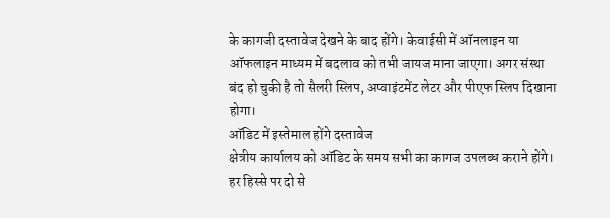के कागजी दस्तावेज देखने के बाद होंगे। केवाईसी में ऑनलाइन या ऑफलाइन माध्यम में बदलाव को तभी जायज माना जाएगा। अगर संस्था बंद हो चुकी है तो सैलरी स्लिप, अप्वाइंटमेंट लेटर और पीएफ स्लिप दिखाना होगा।
ऑडिट में इस्तेमाल होंगे दस्तावेज
क्षेत्रीय कार्यालय को ऑडिट के समय सभी का कागज उपलब्ध कराने होंगे। हर हिस्से पर दो से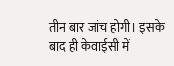तीन बार जांच होगी। इसके बाद ही केवाईसी में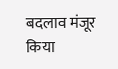बदलाव मंजूर किया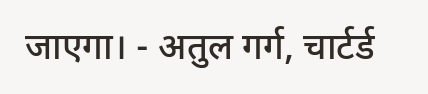जाएगा। - अतुल गर्ग, चार्टर्ड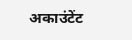अकाउंटेंट